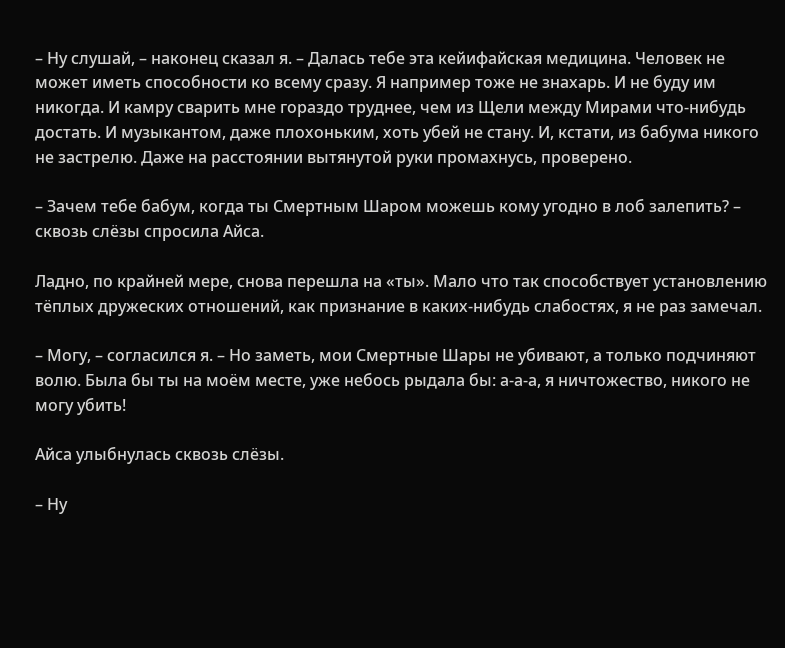– Ну слушай, – наконец сказал я. – Далась тебе эта кейифайская медицина. Человек не может иметь способности ко всему сразу. Я например тоже не знахарь. И не буду им никогда. И камру сварить мне гораздо труднее, чем из Щели между Мирами что-нибудь достать. И музыкантом, даже плохоньким, хоть убей не стану. И, кстати, из бабума никого не застрелю. Даже на расстоянии вытянутой руки промахнусь, проверено.

– Зачем тебе бабум, когда ты Смертным Шаром можешь кому угодно в лоб залепить? – сквозь слёзы спросила Айса.

Ладно, по крайней мере, снова перешла на «ты». Мало что так способствует установлению тёплых дружеских отношений, как признание в каких-нибудь слабостях, я не раз замечал.

– Могу, – согласился я. – Но заметь, мои Смертные Шары не убивают, а только подчиняют волю. Была бы ты на моём месте, уже небось рыдала бы: а-а-а, я ничтожество, никого не могу убить!

Айса улыбнулась сквозь слёзы.

– Ну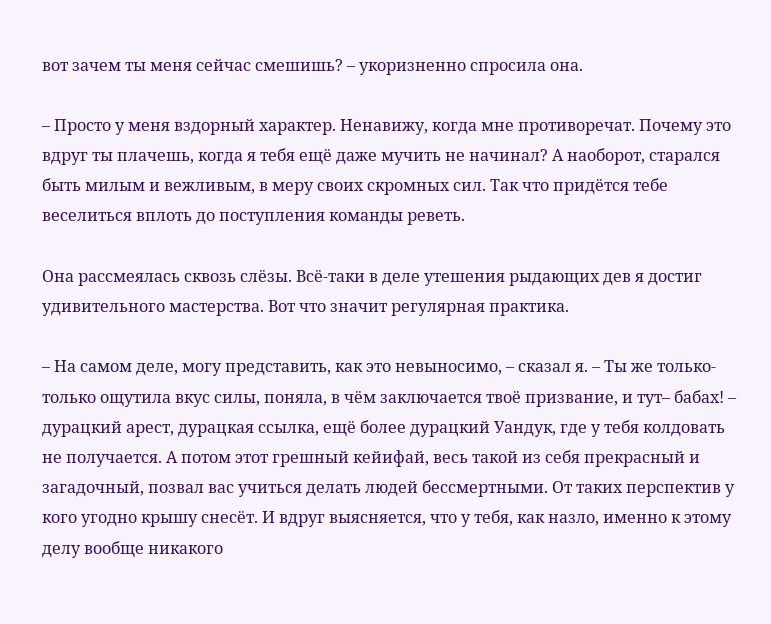вот зачем ты меня сейчас смешишь? – укоризненно спросила она.

– Просто у меня вздорный характер. Ненавижу, когда мне противоречат. Почему это вдруг ты плачешь, когда я тебя ещё даже мучить не начинал? А наоборот, старался быть милым и вежливым, в меру своих скромных сил. Так что придётся тебе веселиться вплоть до поступления команды реветь.

Она рассмеялась сквозь слёзы. Всё-таки в деле утешения рыдающих дев я достиг удивительного мастерства. Вот что значит регулярная практика.

– На самом деле, могу представить, как это невыносимо, – сказал я. – Ты же только-только ощутила вкус силы, поняла, в чём заключается твоё призвание, и тут– бабах! – дурацкий арест, дурацкая ссылка, ещё более дурацкий Уандук, где у тебя колдовать не получается. А потом этот грешный кейифай, весь такой из себя прекрасный и загадочный, позвал вас учиться делать людей бессмертными. От таких перспектив у кого угодно крышу снесёт. И вдруг выясняется, что у тебя, как назло, именно к этому делу вообще никакого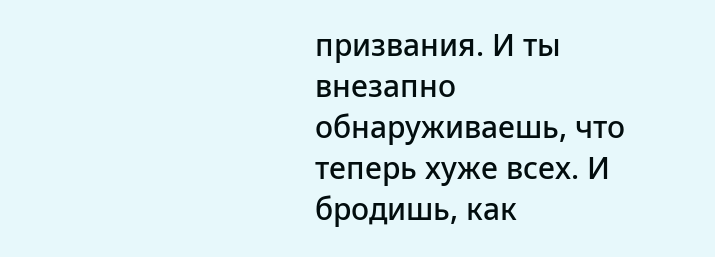призвания. И ты внезапно обнаруживаешь, что теперь хуже всех. И бродишь, как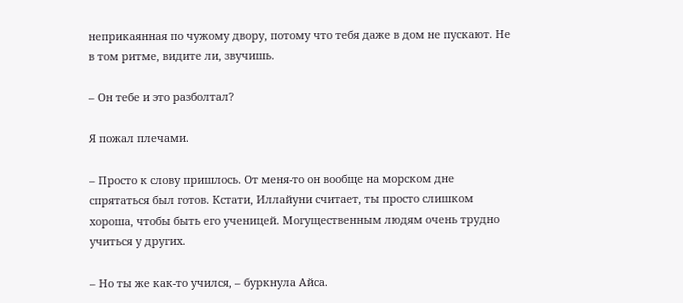неприкаянная по чужому двору, потому что тебя даже в дом не пускают. Не в том ритме, видите ли, звучишь.

– Он тебе и это разболтал?

Я пожал плечами.

– Просто к слову пришлось. От меня-то он вообще на морском дне спрятаться был готов. Кстати, Иллайуни считает, ты просто слишком хороша, чтобы быть его ученицей. Могущественным людям очень трудно учиться у других.

– Но ты же как-то учился, – буркнула Айса.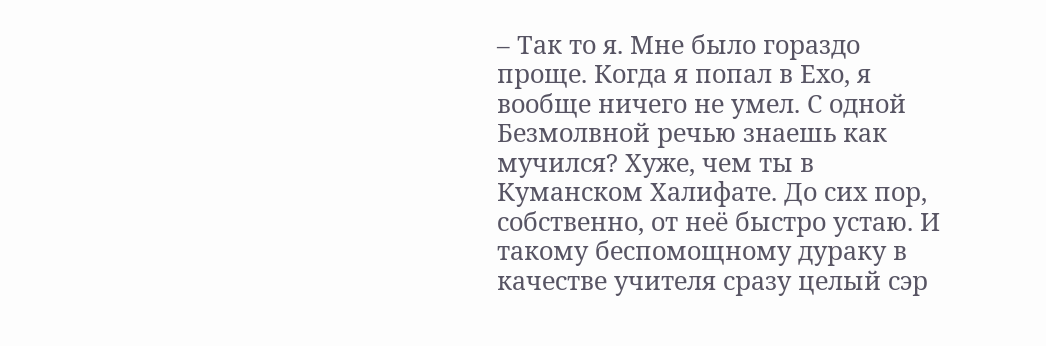– Так то я. Мне было гораздо проще. Когда я попал в Ехо, я вообще ничего не умел. С одной Безмолвной речью знаешь как мучился? Хуже, чем ты в Куманском Халифате. До сих пор, собственно, от неё быстро устаю. И такому беспомощному дураку в качестве учителя сразу целый сэр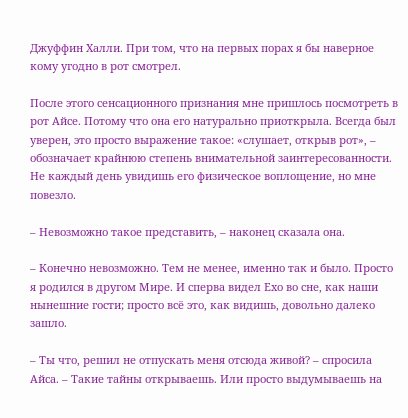Джуффин Халли. При том, что на первых порах я бы наверное кому угодно в рот смотрел.

После этого сенсационного признания мне пришлось посмотреть в рот Айсе. Потому что она его натурально приоткрыла. Всегда был уверен, это просто выражение такое: «слушает, открыв рот», – обозначает крайнюю степень внимательной заинтересованности. Не каждый день увидишь его физическое воплощение, но мне повезло.

– Невозможно такое представить, – наконец сказала она.

– Конечно невозможно. Тем не менее, именно так и было. Просто я родился в другом Мире. И сперва видел Ехо во сне, как наши нынешние гости; просто всё это, как видишь, довольно далеко зашло.

– Ты что, решил не отпускать меня отсюда живой? – спросила Айса. – Такие тайны открываешь. Или просто выдумываешь на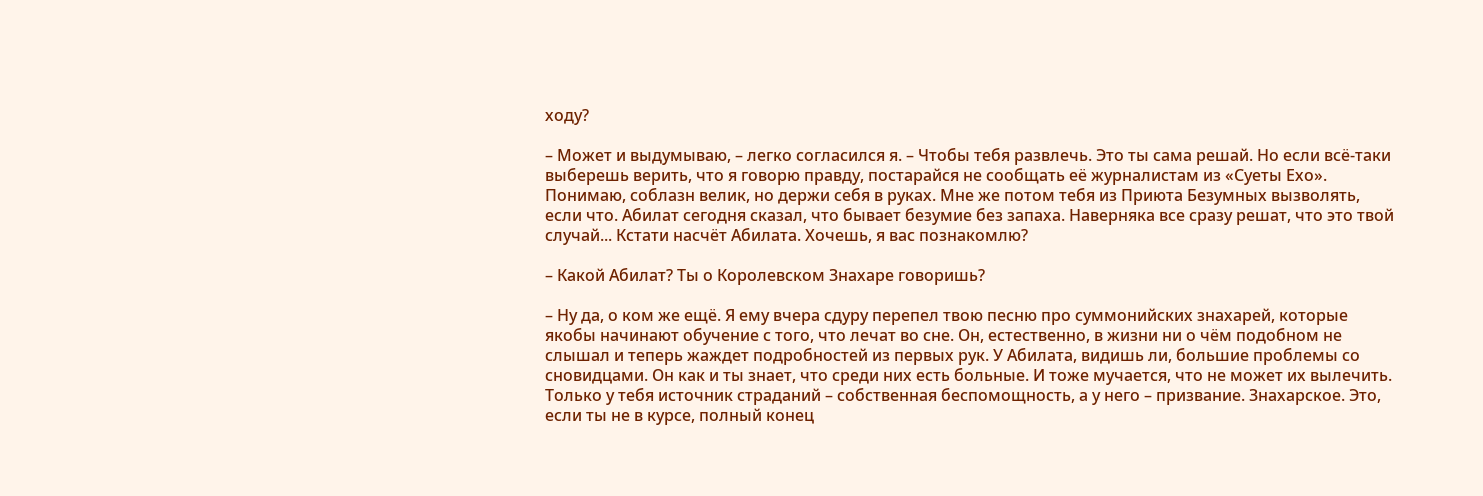ходу?

– Может и выдумываю, – легко согласился я. – Чтобы тебя развлечь. Это ты сама решай. Но если всё-таки выберешь верить, что я говорю правду, постарайся не сообщать её журналистам из «Суеты Ехо». Понимаю, соблазн велик, но держи себя в руках. Мне же потом тебя из Приюта Безумных вызволять, если что. Абилат сегодня сказал, что бывает безумие без запаха. Наверняка все сразу решат, что это твой случай... Кстати насчёт Абилата. Хочешь, я вас познакомлю?

– Какой Абилат? Ты о Королевском Знахаре говоришь?

– Ну да, о ком же ещё. Я ему вчера сдуру перепел твою песню про суммонийских знахарей, которые якобы начинают обучение с того, что лечат во сне. Он, естественно, в жизни ни о чём подобном не слышал и теперь жаждет подробностей из первых рук. У Абилата, видишь ли, большие проблемы со сновидцами. Он как и ты знает, что среди них есть больные. И тоже мучается, что не может их вылечить. Только у тебя источник страданий – собственная беспомощность, а у него – призвание. Знахарское. Это, если ты не в курсе, полный конец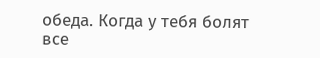обеда. Когда у тебя болят все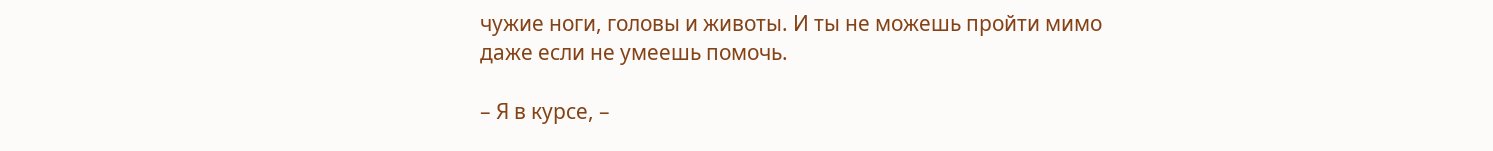чужие ноги, головы и животы. И ты не можешь пройти мимо даже если не умеешь помочь.

– Я в курсе, –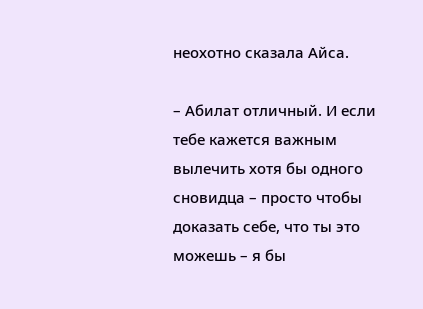неохотно сказала Айса.

– Абилат отличный. И если тебе кажется важным вылечить хотя бы одного сновидца – просто чтобы доказать себе, что ты это можешь – я бы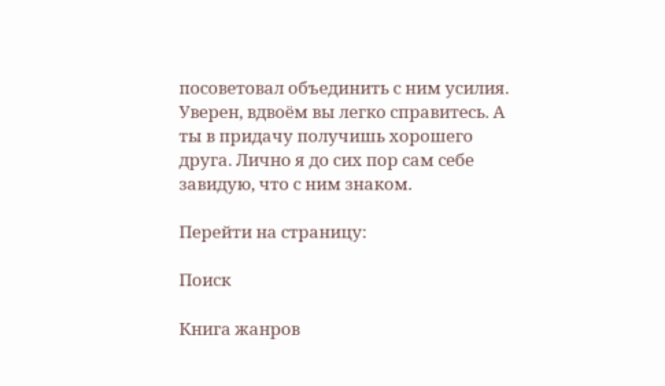посоветовал объединить с ним усилия. Уверен, вдвоём вы легко справитесь. А ты в придачу получишь хорошего друга. Лично я до сих пор сам себе завидую, что с ним знаком.

Перейти на страницу:

Поиск

Книга жанров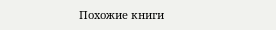Похожие книги